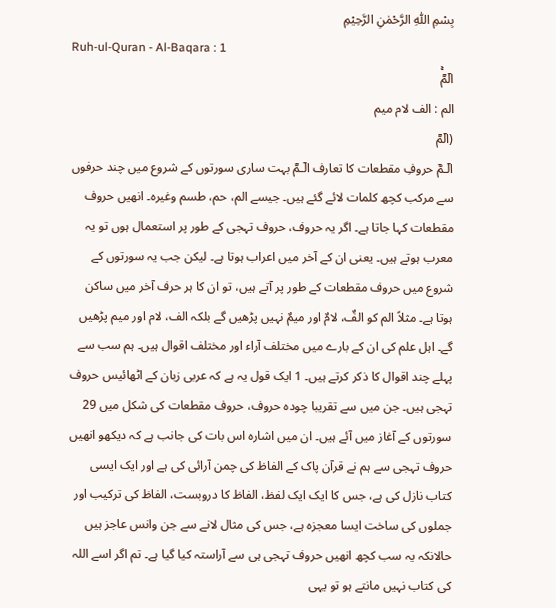بِسْمِ اللّٰهِ الرَّحْمٰنِ الرَّحِيْمِ
Ruh-ul-Quran - Al-Baqara : 1
الٓمّٓۚ
الم : الف لام میم
(الٓمّٓ
الٓـمّٓ حروفِ مقطعات کا تعارف الٓـمّٓ بہت ساری سورتوں کے شروع میں چند حرفوں سے مرکب کچھ کلمات لائے گئے ہیں۔ جیسے الم، حم، طسم وغیرہ۔ انھیں حروف مقطعات کہا جاتا ہے۔ اگر یہ حروف، حروف تہجی کے طور پر استعمال ہوں تو یہ معرب ہوتے ہیں۔ یعنی ان کے آخر میں اعراب ہوتا ہے۔ لیکن جب یہ سورتوں کے شروع میں حروف مقطعات کے طور پر آتے ہیں، تو ان کا ہر حرف آخر میں ساکن ہوتا ہے۔ مثلاً الم کو الفٌ، لامٌ اور میمٌ نہیں پڑھیں گے بلکہ الف، لام اور میم پڑھیں گے۔ اہل علم کی ان کے بارے میں مختلف آراء اور مختلف اقوال ہیں۔ ہم سب سے پہلے چند اقوال کا ذکر کرتے ہیں۔ 1 ایک قول یہ ہے کہ عربی زبان کے اٹھائیس حروف تہجی ہیں۔ جن میں سے تقریبا چودہ حروف، حروف مقطعات کی شکل میں 29 سورتوں کے آغاز میں آئے ہیں۔ ان میں اشارہ اس بات کی جانب ہے کہ دیکھو انھیں حروف تہجی سے ہم نے قرآن پاک کے الفاظ کی چمن آرائی کی ہے اور ایک ایسی کتاب نازل کی ہے، جس کا ایک ایک لفظ، الفاظ کا دروبست، الفاظ کی ترکیب اور جملوں کی ساخت ایسا معجزہ ہے، جس کی مثال لانے سے جن وانس عاجز ہیں حالانکہ یہ سب کچھ انھیں حروف تہجی ہی سے آراستہ کیا گیا ہے۔ تم اگر اسے اللہ کی کتاب نہیں مانتے ہو تو یہی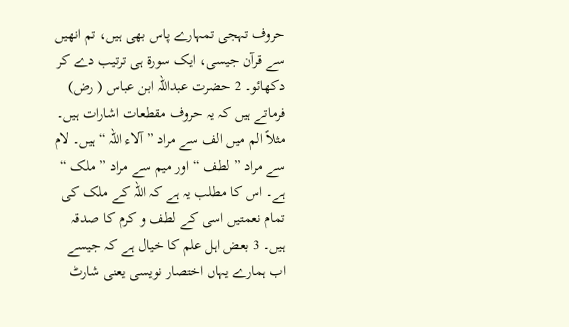حروف تہجی تمہارے پاس بھی ہیں، تم انھیں سے قرآن جیسی، ایک سورة ہی ترتیب دے کر دکھائو۔ 2 حضرت عبداللہ ابن عباس ( رض) فرماتے ہیں کہ یہ حروف مقطعات اشارات ہیں۔ مثلاً الم میں الف سے مراد ” آلاء اللہ “ ہیں۔ لام سے مراد ” لطف “ اور میم سے مراد ” ملک “ ہے۔ اس کا مطلب یہ ہے کہ اللہ کے ملک کی تمام نعمتیں اسی کے لطف و کرم کا صدقہ ہیں۔ 3 بعض اہل علم کا خیال ہے کہ جیسے اب ہمارے یہاں اختصار نویسی یعنی شارٹ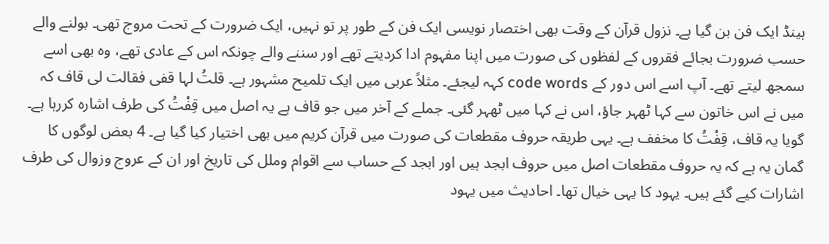ہینڈ ایک فن بن گیا ہے۔ نزول قرآن کے وقت بھی اختصار نویسی ایک فن کے طور پر تو نہیں، ایک ضرورت کے تحت مروج تھی۔ بولنے والے حسب ضرورت بجائے فقروں کے لفظوں کی صورت میں اپنا مفہوم ادا کردیتے تھے اور سننے والے چونکہ اس کے عادی تھے، وہ بھی اسے سمجھ لیتے تھے۔ آپ اسے اس دور کے code words کہہ لیجئے۔ مثلاً عربی میں ایک تلمیح مشہور ہے۔ قلتُ لہا قفی فقالت لی قاف کہ میں نے اس خاتون سے کہا ٹھہر جاؤ، اس نے کہا میں ٹھہر گئی۔ جملے کے آخر میں جو قاف ہے یہ اصل میں قِفْتُ کی طرف اشارہ کررہا ہے۔ گویا یہ قاف، قِفْتُ کا مخفف ہے۔ یہی طریقہ حروف مقطعات کی صورت میں قرآن کریم میں بھی اختیار کیا گیا ہے۔ 4 بعض لوگوں کا گمان یہ ہے کہ یہ حروف مقطعات اصل میں حروف ابجد ہیں اور ابجد کے حساب سے اقوام وملل کی تاریخ اور ان کے عروج وزوال کی طرف اشارات کیے گئے ہیں۔ یہود کا یہی خیال تھا۔ احادیث میں یہود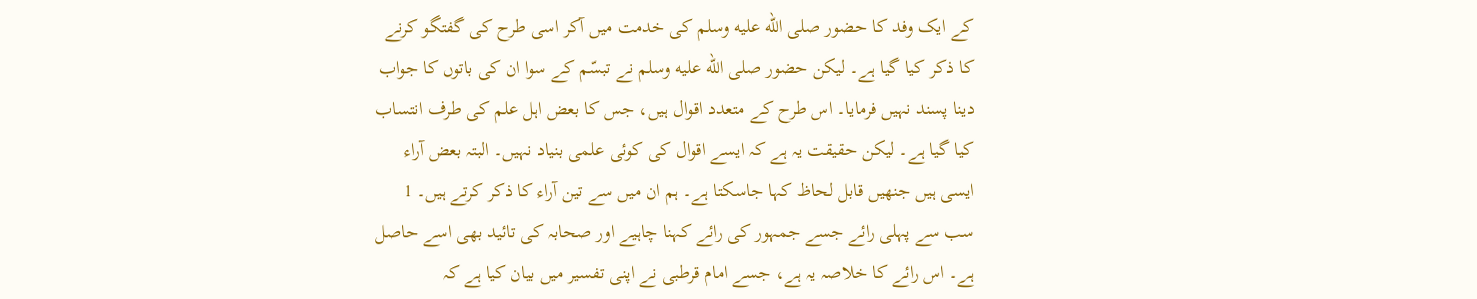کے ایک وفد کا حضور صلى الله عليه وسلم کی خدمت میں آکر اسی طرح کی گفتگو کرنے کا ذکر کیا گیا ہے۔ لیکن حضور صلى الله عليه وسلم نے تبسّم کے سوا ان کی باتوں کا جواب دینا پسند نہیں فرمایا۔ اس طرح کے متعدد اقوال ہیں، جس کا بعض اہل علم کی طرف انتساب کیا گیا ہے۔ لیکن حقیقت یہ ہے کہ ایسے اقوال کی کوئی علمی بنیاد نہیں۔ البتہ بعض آراء ایسی ہیں جنھیں قابل لحاظ کہا جاسکتا ہے۔ ہم ان میں سے تین آراء کا ذکر کرتے ہیں۔ 1 سب سے پہلی رائے جسے جمہور کی رائے کہنا چاہیے اور صحابہ کی تائید بھی اسے حاصل ہے۔ اس رائے کا خلاصہ یہ ہے، جسے امام قرطبی نے اپنی تفسیر میں بیان کیا ہے کہ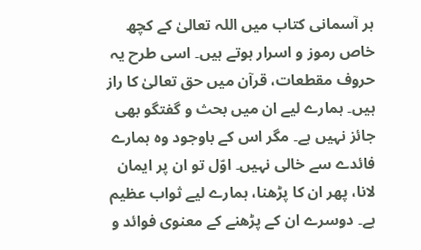ہر آسمانی کتاب میں اللہ تعالیٰ کے کچھ خاص رموز و اسرار ہوتے ہیں۔ اسی طرح یہ حروف مقطعات، قرآن میں حق تعالیٰ کا راز ہیں۔ ہمارے لیے ان میں بحث و گفتگو بھی جائز نہیں ہے۔ مگر اس کے باوجود وہ ہمارے فائدے سے خالی نہیں۔ اوّل تو ان پر ایمان لانا، پھر ان کا پڑھنا، ہمارے لیے ثواب عظیم ہے۔ دوسرے ان کے پڑھنے کے معنوی فوائد و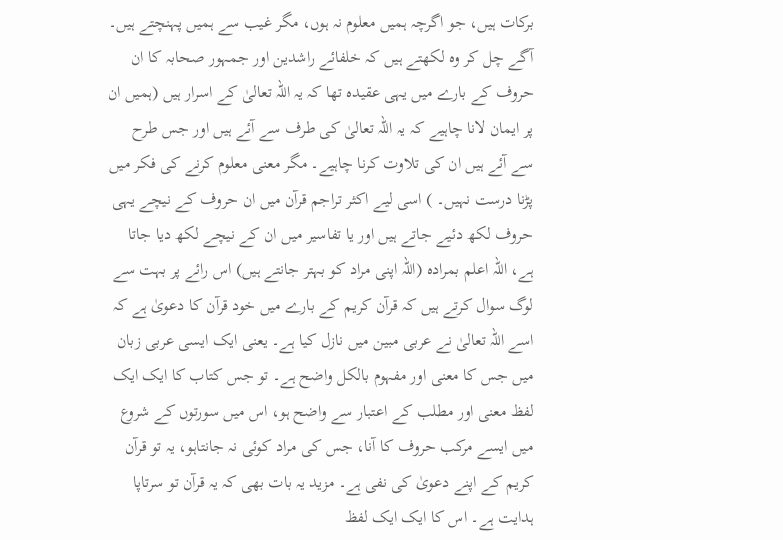برکات ہیں، جو اگرچہ ہمیں معلوم نہ ہوں، مگر غیب سے ہمیں پہنچتے ہیں۔ آگے چل کر وہ لکھتے ہیں کہ خلفائے راشدین اور جمہور صحابہ کا ان حروف کے بارے میں یہی عقیدہ تھا کہ یہ اللہ تعالیٰ کے اسرار ہیں (ہمیں ان پر ایمان لانا چاہیے کہ یہ اللہ تعالیٰ کی طرف سے آئے ہیں اور جس طرح سے آئے ہیں ان کی تلاوت کرنا چاہیے۔ مگر معنی معلوم کرنے کی فکر میں پڑنا درست نہیں۔ ) اسی لیے اکثر تراجم قرآن میں ان حروف کے نیچے یہی حروف لکھ دئیے جاتے ہیں اور یا تفاسیر میں ان کے نیچے لکھ دیا جاتا ہے، اللہ اعلم بمرادہ (اللہ اپنی مراد کو بہتر جانتے ہیں) اس رائے پر بہت سے لوگ سوال کرتے ہیں کہ قرآن کریم کے بارے میں خود قرآن کا دعویٰ ہے کہ اسے اللہ تعالیٰ نے عربی مبین میں نازل کیا ہے۔ یعنی ایک ایسی عربی زبان میں جس کا معنی اور مفہوم بالکل واضح ہے۔ تو جس کتاب کا ایک ایک لفظ معنی اور مطلب کے اعتبار سے واضح ہو، اس میں سورتوں کے شروع میں ایسے مرکب حروف کا آنا، جس کی مراد کوئی نہ جانتاہو، یہ تو قرآن کریم کے اپنے دعویٰ کی نفی ہے۔ مزید یہ بات بھی کہ یہ قرآن تو سرتاپا ہدایت ہے۔ اس کا ایک ایک لفظ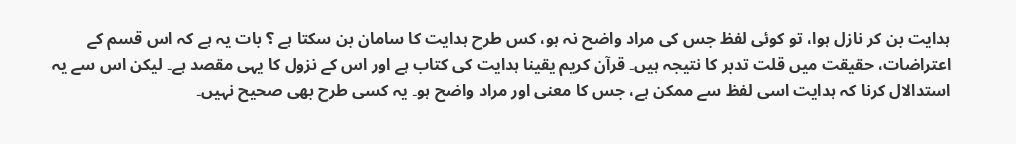ہدایت بن کر نازل ہوا، تو کوئی لفظ جس کی مراد واضح نہ ہو، کس طرح ہدایت کا سامان بن سکتا ہے ؟ بات یہ ہے کہ اس قسم کے اعتراضات، حقیقت میں قلت تدبر کا نتیجہ ہیں۔ قرآن کریم یقینا ہدایت کی کتاب ہے اور اس کے نزول کا یہی مقصد ہے۔ لیکن اس سے یہ استدالال کرنا کہ ہدایت اسی لفظ سے ممکن ہے، جس کا معنی اور مراد واضح ہو۔ یہ کسی طرح بھی صحیح نہیں۔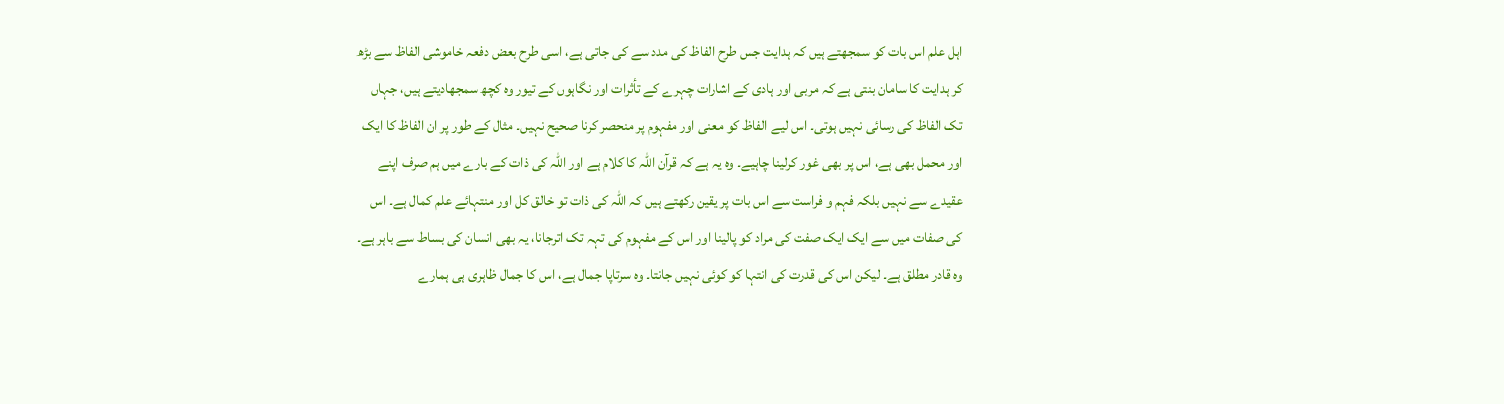اہل علم اس بات کو سمجھتے ہیں کہ ہدایت جس طرح الفاظ کی مدد سے کی جاتی ہے، اسی طرح بعض دفعہ خاموشی الفاظ سے بڑھ کر ہدایت کا سامان بنتی ہے کہ مربی اور ہادی کے اشارات چہرے کے تأثرات اور نگاہوں کے تیور وہ کچھ سمجھادیتے ہیں، جہاں تک الفاظ کی رسائی نہیں ہوتی۔ اس لیے الفاظ کو معنی اور مفہوم پر منحصر کرنا صحیح نہیں۔ مثال کے طور پر ان الفاظ کا ایک اور محمل بھی ہے، اس پر بھی غور کرلینا چاہیے۔ وہ یہ ہے کہ قرآن اللہ کا کلام ہے اور اللہ کی ذات کے بارے میں ہم صرف اپنے عقیدے سے نہیں بلکہ فہم و فراست سے اس بات پر یقین رکھتے ہیں کہ اللہ کی ذات تو خالق کل اور منتہائے علم کمال ہے۔ اس کی صفات میں سے ایک ایک صفت کی مراد کو پالینا اور اس کے مفہوم کی تہہ تک اترجانا، یہ بھی انسان کی بساط سے باہر ہے۔ وہ قادر مطلق ہے۔ لیکن اس کی قدرت کی انتہا کو کوئی نہیں جانتا۔ وہ سرتاپا جمال ہے، اس کا جمال ظاہری ہی ہمارے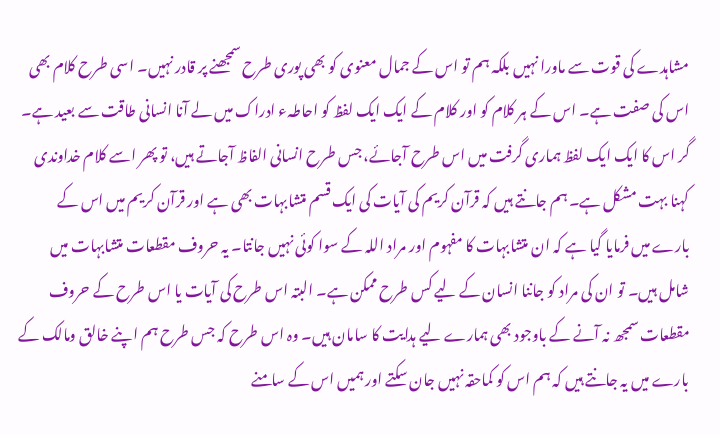مشاہدے کی قوت سے ماورا نہیں بلکہ ہم تو اس کے جمال معنوی کو بھی پوری طرح سمجھنے پر قادر نہیں۔ اسی طرح کلام بھی اس کی صفت ہے۔ اس کے ہر کلام کو اور کلام کے ایک ایک لفظ کو احاطہء ادراک میں لے آنا انسانی طاقت سے بعید ہے۔ گر اس کا ایک ایک لفظ ہماری گرفت میں اس طرح آجائے، جس طرح انسانی الفاظ آجاتے ہیں، تو پھر اسے کلام خداوندی کہنا بہت مشکل ہے۔ ہم جانتے ہیں کہ قرآن کریم کی آیات کی ایک قسم متشابہات بھی ہے اور قرآن کریم میں اس کے بارے میں فرمایا گیا ہے کہ ان متشابہات کا مفہوم اور مراد اللہ کے سوا کوئی نہیں جانتا۔ یہ حروف مقطعات متشابہات میں شامل ہیں۔ تو ان کی مراد کو جاننا انسان کے لیے کس طرح ممکن ہے۔ البتہ اس طرح کی آیات یا اس طرح کے حروف مقطعات سمجھ نہ آنے کے باوجود بھی ہمارے لیے ہدایت کا سامان ہیں۔ وہ اس طرح کہ جس طرح ہم اپنے خالق ومالک کے بارے میں یہ جانتے ہیں کہ ہم اس کو کماحقہ نہیں جان سکتے اور ہمیں اس کے سامنے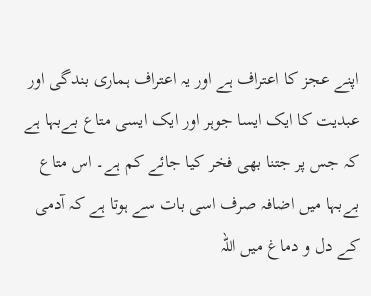اپنے عجز کا اعتراف ہے اور یہ اعتراف ہماری بندگی اور عبدیت کا ایک ایسا جوہر اور ایک ایسی متاع بےبہا ہے کہ جس پر جتنا بھی فخر کیا جائے کم ہے۔ اس متاع بےبہا میں اضافہ صرف اسی بات سے ہوتا ہے کہ آدمی کے دل و دماغ میں اللہ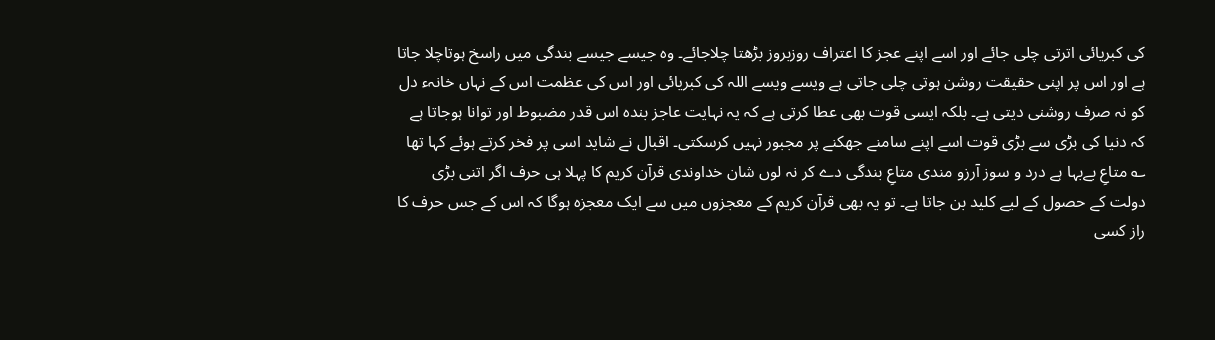کی کبریائی اترتی چلی جائے اور اسے اپنے عجز کا اعتراف روزبروز بڑھتا چلاجائے۔ وہ جیسے جیسے بندگی میں راسخ ہوتاچلا جاتا ہے اور اس پر اپنی حقیقت روشن ہوتی چلی جاتی ہے ویسے ویسے اللہ کی کبریائی اور اس کی عظمت اس کے نہاں خانہء دل کو نہ صرف روشنی دیتی ہے۔ بلکہ ایسی قوت بھی عطا کرتی ہے کہ یہ نہایت عاجز بندہ اس قدر مضبوط اور توانا ہوجاتا ہے کہ دنیا کی بڑی سے بڑی قوت اسے اپنے سامنے جھکنے پر مجبور نہیں کرسکتی۔ اقبال نے شاید اسی پر فخر کرتے ہوئے کہا تھا ؎ متاعِ بےبہا ہے درد و سوز آرزو مندی متاعِ بندگی دے کر نہ لوں شان خداوندی قرآن کریم کا پہلا ہی حرف اگر اتنی بڑی دولت کے حصول کے لیے کلید بن جاتا ہے۔ تو یہ بھی قرآن کریم کے معجزوں میں سے ایک معجزہ ہوگا کہ اس کے جس حرف کا راز کسی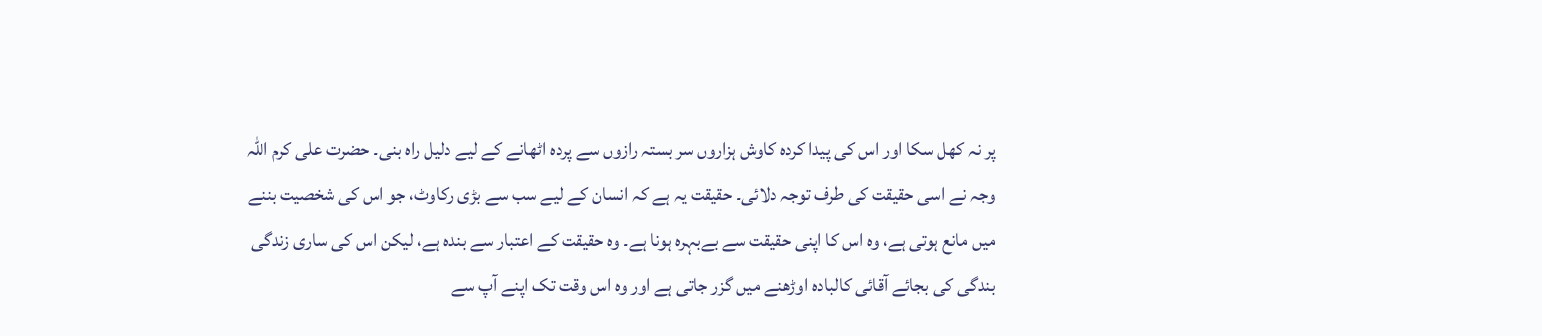پر نہ کھل سکا اور اس کی پیدا کردہ کاوش ہزاروں سر بستہ رازوں سے پردہ اٹھانے کے لیے دلیل راہ بنی۔ حضرت علی کرم اللہ وجہ نے اسی حقیقت کی طرف توجہ دلائی۔ حقیقت یہ ہے کہ انسان کے لیے سب سے بڑی رکاوٹ، جو اس کی شخصیت بننے میں مانع ہوتی ہے، وہ اس کا اپنی حقیقت سے بےبہرہ ہونا ہے۔ وہ حقیقت کے اعتبار سے بندہ ہے، لیکن اس کی ساری زندگی بندگی کی بجائے آقائی کالبادہ اوڑھنے میں گزر جاتی ہے اور وہ اس وقت تک اپنے آپ سے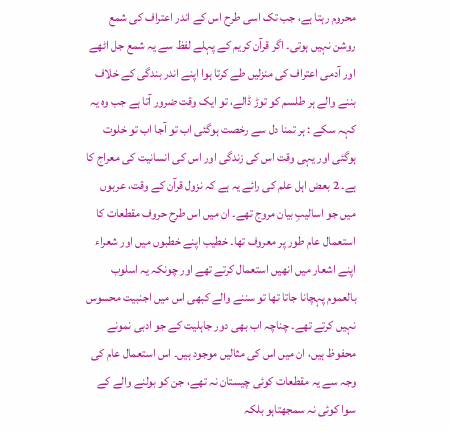محروم رہتا ہے، جب تک اسی طرح اس کے اندر اعتراف کی شمع روشن نہیں ہوتی۔ اگر قرآن کریم کے پہلے لفظ سے یہ شمع جل اٹھے اور آدمی اعتراف کی منزلیں طے کرتا ہوا اپنے اندر بندگی کے خلاف بننے والے ہر طلسم کو توڑ ڈالے، تو ایک وقت ضرور آتا ہے جب وہ یہ کہہ سکے : ہر تمنا دل سے رخصت ہوگئی اب تو آجا اب تو خلوت ہوگئی اور یہی وقت اس کی زندگی اور اس کی انسانیت کی معراج کا ہے۔ 2 بعض اہل علم کی رائے یہ ہے کہ نزول قرآن کے وقت، عربوں میں جو اسالیبِ بیان مروج تھے۔ ان میں اس طرح حروف مقطعات کا استعمال عام طور پر معروف تھا۔ خطیب اپنے خطبوں میں اور شعراء اپنے اشعار میں انھیں استعمال کرتے تھے اور چونکہ یہ اسلوب بالعموم پہچانا جاتا تھا تو سننے والے کبھی اس میں اجنبیت محسوس نہیں کرتے تھے۔ چناچہ اب بھی دور جاہلیت کے جو ادبی نمونے محفوظ ہیں، ان میں اس کی مثالیں موجود ہیں۔ اس استعمال عام کی وجہ سے یہ مقطعات کوئی چیستان نہ تھے، جن کو بولنے والے کے سوا کوئی نہ سمجھتاہو بلکہ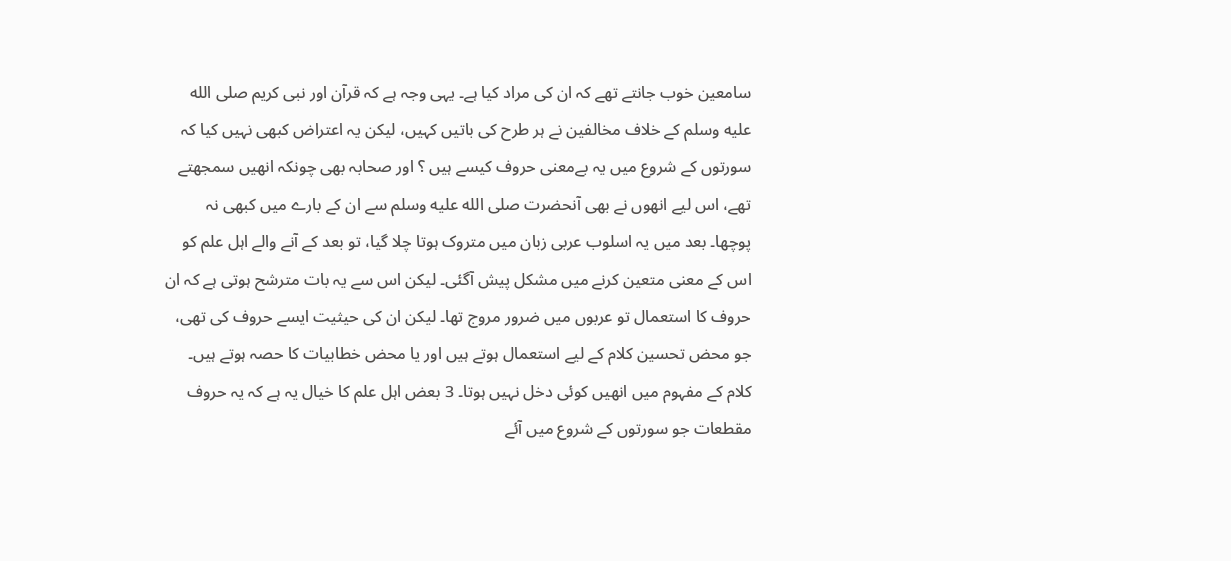سامعین خوب جانتے تھے کہ ان کی مراد کیا ہے۔ یہی وجہ ہے کہ قرآن اور نبی کریم صلى الله عليه وسلم کے خلاف مخالفین نے ہر طرح کی باتیں کہیں، لیکن یہ اعتراض کبھی نہیں کیا کہ سورتوں کے شروع میں یہ بےمعنی حروف کیسے ہیں ؟ اور صحابہ بھی چونکہ انھیں سمجھتے تھے، اس لیے انھوں نے بھی آنحضرت صلى الله عليه وسلم سے ان کے بارے میں کبھی نہ پوچھا۔ بعد میں یہ اسلوب عربی زبان میں متروک ہوتا چلا گیا، تو بعد کے آنے والے اہل علم کو اس کے معنی متعین کرنے میں مشکل پیش آگئی۔ لیکن اس سے یہ بات مترشح ہوتی ہے کہ ان حروف کا استعمال تو عربوں میں ضرور مروج تھا۔ لیکن ان کی حیثیت ایسے حروف کی تھی، جو محض تحسین کلام کے لیے استعمال ہوتے ہیں اور یا محض خطابیات کا حصہ ہوتے ہیں۔ کلام کے مفہوم میں انھیں کوئی دخل نہیں ہوتا۔ 3 بعض اہل علم کا خیال یہ ہے کہ یہ حروف مقطعات جو سورتوں کے شروع میں آئے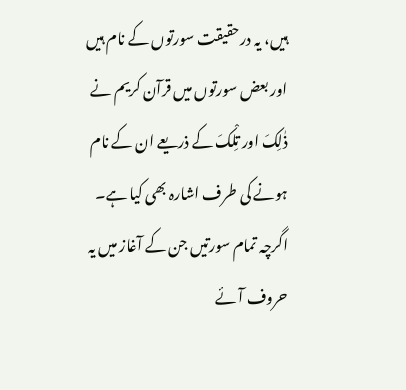ہیں، یہ درحقیقت سورتوں کے نام ہیں اور بعض سورتوں میں قرآن کریم نے ذٰلِکَ اور تِلْکَ کے ذریعے ان کے نام ہونے کی طرف اشارہ بھی کیا ہے۔ اگرچہ تمام سورتیں جن کے آغاز میں یہ حروف آئے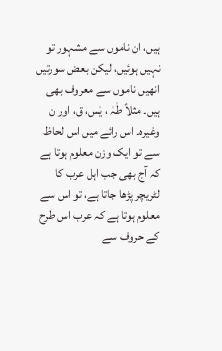ہیں، ان ناموں سے مشہور تو نہیں ہوئیں، لیکن بعض سورتیں انھیں ناموں سے معروف بھی ہیں۔ مثلاً طٰہٰ ، یٰس، ق، اور ن وغیرہ۔ اس رائے میں اس لحاظ سے تو ایک وزن معلوم ہوتا ہے کہ آج بھی جب اہل عرب کا لٹریچر پڑھا جاتا ہے، تو اس سے معلوم ہوتا ہے کہ عرب اس طرح کے حروف سے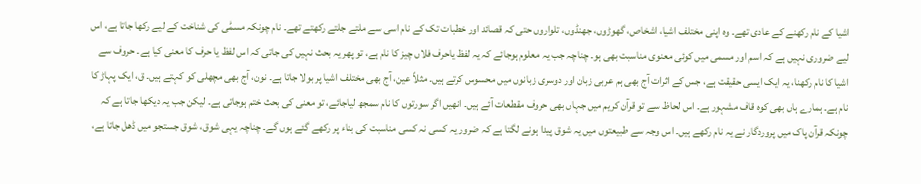اشیا کے نام رکھنے کے عادی تھے۔ وہ اپنی مختلف اشیا، اشخاص، گھوڑوں، جھنڈوں، تلواروں حتی کہ قصائد اور خطبات تک کے نام اسی سے ملتے جلتے رکھتے تھے۔ نام چونکہ مسمّٰی کی شناخت کے لیے رکھا جاتا ہے، اس لیے ضروری نہیں ہے کہ اسم اور مسمی میں کوئی معنوی مناسبت بھی ہو۔ چناچہ جب یہ معلوم ہوجائے کہ یہ لفظ یاحرف فلاں چیز کا نام ہے، تو پھر یہ بحث نہیں کی جاتی کہ اس لفظ یا حرف کا معنی کیا ہے۔ حروف سے اشیا کا نام رکھنا، یہ ایک ایسی حقیقت ہے، جس کے اثرات آج بھی ہم عربی زبان اور دوسری زبانوں میں محسوس کرتے ہیں۔ مثلاً عین، آج بھی مختلف اشیا پر بولا جاتا ہے۔ نون، آج بھی مچھلی کو کہتے ہیں۔ ق، ایک پہاڑ کا نام ہے۔ ہمارے ہاں بھی کوہ قاف مشہور ہے۔ اس لحاظ سے تو قرآن کریم میں جہاں بھی حروف مقطعات آئے ہیں۔ انھیں اگر سورتوں کا نام سمجھ لیاجائے، تو معنی کی بحث ختم ہوجاتی ہے۔ لیکن جب یہ دیکھا جاتا ہے کہ چونکہ قرآن پاک میں پروردگار نے یہ نام رکھے ہیں۔ اس وجہ سے طبیعتوں میں یہ شوق پیدا ہونے لگتا ہے کہ ضرور یہ کسی نہ کسی مناسبت کی بناء پر رکھے گئے ہوں گے۔ چناچہ یہی شوق، شوق جستجو میں ڈھل جاتا ہے،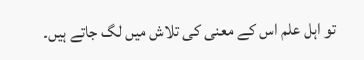تو اہل علم اس کے معنی کی تلاش میں لگ جاتے ہیں۔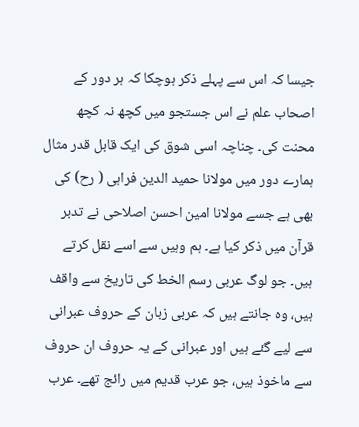جیسا کہ اس سے پہلے ذکر ہوچکا کہ ہر دور کے اصحاب علم نے اس جستجو میں کچھ نہ کچھ محنت کی۔ چناچہ اسی شوق کی ایک قابل قدر مثال ہمارے دور میں مولانا حمید الدین فراہی ( رح) کی بھی ہے جسے مولانا امین احسن اصلاحی نے تدبر قرآن میں ذکر کیا ہے۔ ہم وہیں سے اسے نقل کرتے ہیں۔ جو لوگ عربی رسم الخط کی تاریخ سے واقف ہیں، وہ جانتے ہیں کہ عربی زبان کے حروف عبرانی سے لیے گئے ہیں اور عبرانی کے یہ حروف ان حروف سے ماخوذ ہیں، جو عرب قدیم میں رائج تھے۔ عرب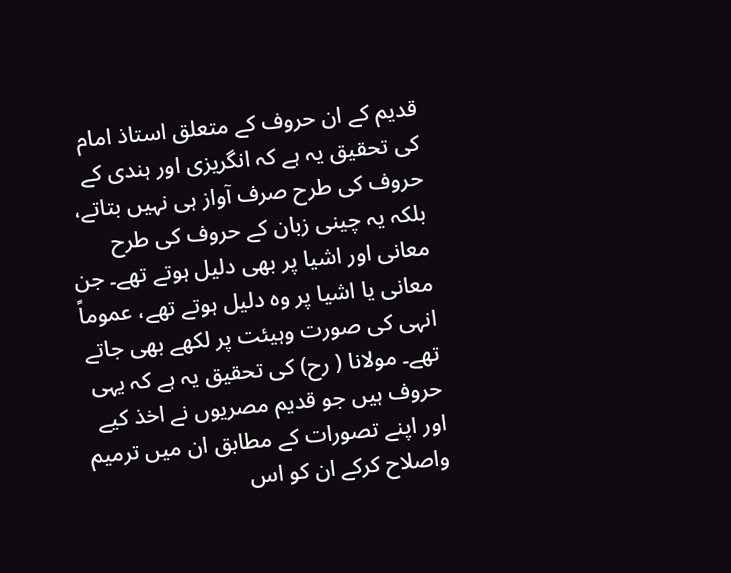قدیم کے ان حروف کے متعلق استاذ امام کی تحقیق یہ ہے کہ انگریزی اور ہندی کے حروف کی طرح صرف آواز ہی نہیں بتاتے، بلکہ یہ چینی زبان کے حروف کی طرح معانی اور اشیا پر بھی دلیل ہوتے تھے۔ جن معانی یا اشیا پر وہ دلیل ہوتے تھے، عموماً انہی کی صورت وہیئت پر لکھے بھی جاتے تھے۔ مولانا ( رح) کی تحقیق یہ ہے کہ یہی حروف ہیں جو قدیم مصریوں نے اخذ کیے اور اپنے تصورات کے مطابق ان میں ترمیم واصلاح کرکے ان کو اس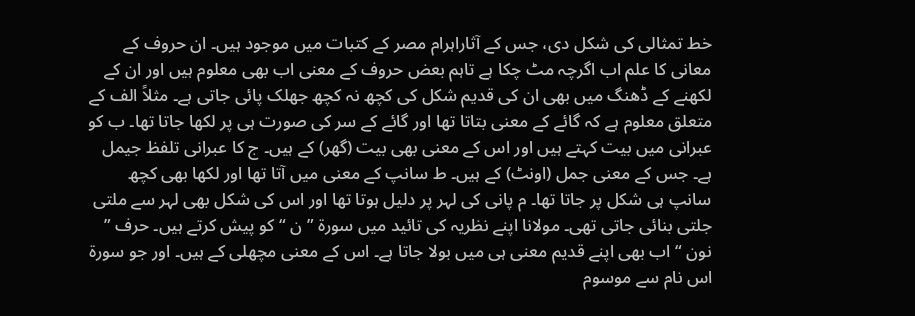خط تمثالی کی شکل دی، جس کے آثاراہرام مصر کے کتبات میں موجود ہیں۔ ان حروف کے معانی کا علم اب اگرچہ مٹ چکا ہے تاہم بعض حروف کے معنی اب بھی معلوم ہیں اور ان کے لکھنے کے ڈھنگ میں بھی ان کی قدیم شکل کی کچھ نہ کچھ جھلک پائی جاتی ہے۔ مثلاً الف کے متعلق معلوم ہے کہ گائے کے معنی بتاتا تھا اور گائے کے سر کی صورت ہی پر لکھا جاتا تھا۔ ب کو عبرانی میں بیت کہتے ہیں اور اس کے معنی بھی بیت (گھر) کے ہیں۔ ج کا عبرانی تلفظ جیمل ہے۔ جس کے معنی جمل (اونٹ) کے ہیں۔ ط سانپ کے معنی میں آتا تھا اور لکھا بھی کچھ سانپ ہی شکل پر جاتا تھا۔ م پانی کی لہر پر دلیل ہوتا تھا اور اس کی شکل بھی لہر سے ملتی جلتی بنائی جاتی تھی۔ مولانا اپنے نظریہ کی تائید میں سورة ” ن “ کو پیش کرتے ہیں۔ حرف ” نون “ اب بھی اپنے قدیم معنی ہی میں بولا جاتا ہے۔ اس کے معنی مچھلی کے ہیں۔ اور جو سورة اس نام سے موسوم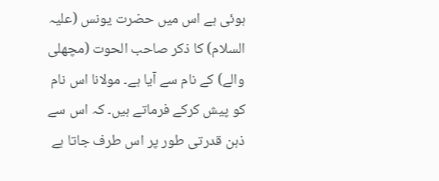ہوئی ہے اس میں حضرت یونس (علیہ السلام) کا ذکر صاحب الحوت (مچھلی والے) کے نام سے آیا ہے۔ مولانا اس نام کو پیش کرکے فرماتے ہیں۔ کہ اس سے ذہن قدرتی طور پر اس طرف جاتا ہے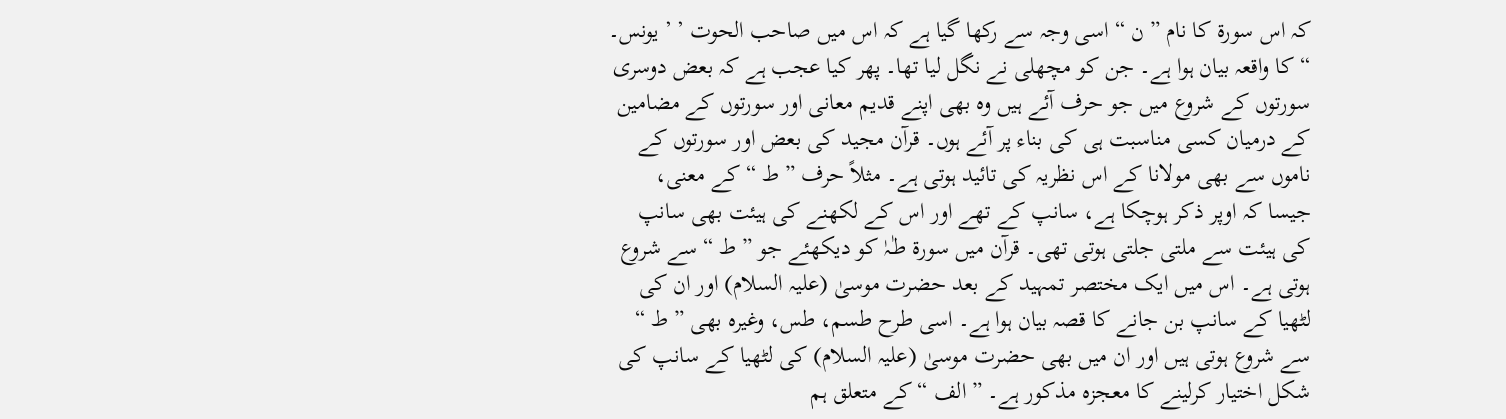کہ اس سورة کا نام ” ن “ اسی وجہ سے رکھا گیا ہے کہ اس میں صاحب الحوت ’ ’ یونس۔ “ کا واقعہ بیان ہوا ہے۔ جن کو مچھلی نے نگل لیا تھا۔ پھر کیا عجب ہے کہ بعض دوسری سورتوں کے شروع میں جو حرف آئے ہیں وہ بھی اپنے قدیم معانی اور سورتوں کے مضامین کے درمیان کسی مناسبت ہی کی بناء پر آئے ہوں۔ قرآن مجید کی بعض اور سورتوں کے ناموں سے بھی مولانا کے اس نظریہ کی تائید ہوتی ہے۔ مثلاً حرف ” ط “ کے معنی، جیسا کہ اوپر ذکر ہوچکا ہے، سانپ کے تھے اور اس کے لکھنے کی ہیئت بھی سانپ کی ہیئت سے ملتی جلتی ہوتی تھی۔ قرآن میں سورة طٰـہٰ کو دیکھئے جو ” ط “ سے شروع ہوتی ہے۔ اس میں ایک مختصر تمہید کے بعد حضرت موسیٰ (علیہ السلام) اور ان کی لٹھیا کے سانپ بن جانے کا قصہ بیان ہوا ہے۔ اسی طرح طسم، طس، وغیرہ بھی ” ط “ سے شروع ہوتی ہیں اور ان میں بھی حضرت موسیٰ (علیہ السلام) کی لٹھیا کے سانپ کی شکل اختیار کرلینے کا معجزہ مذکور ہے۔ ” الف “ کے متعلق ہم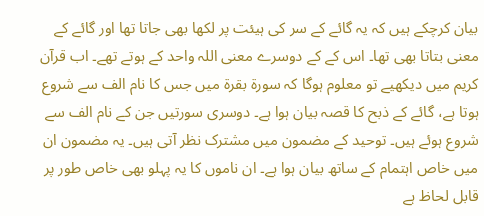بیان کرچکے ہیں کہ یہ گائے کے سر کی ہیئت پر لکھا بھی جاتا تھا اور گائے کے معنی بتاتا بھی تھا۔ اس کے کے دوسرے معنی اللہ واحد کے ہوتے تھے۔ اب قرآن کریم میں دیکھیے تو معلوم ہوگا کہ سورة بقرۃ میں جس کا نام الف سے شروع ہوتا ہے، گائے کے ذبح کا قصہ بیان ہوا ہے۔ دوسری سورتیں جن کے نام الف سے شروع ہوئے ہیں۔ توحید کے مضمون میں مشترک نظر آتی ہیں۔ یہ مضمون ان میں خاص اہتمام کے ساتھ بیان ہوا ہے۔ ان ناموں کا یہ پہلو بھی خاص طور پر قابل لحاظ ہے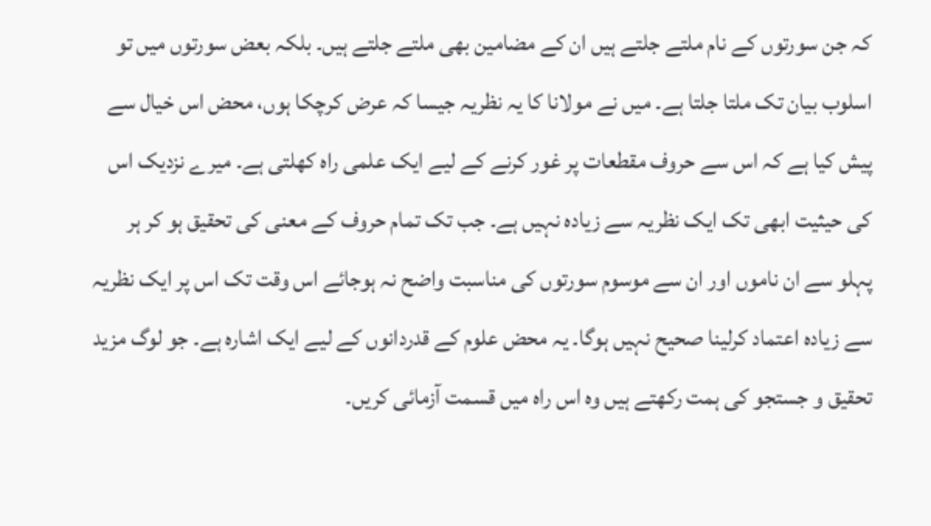کہ جن سورتوں کے نام ملتے جلتے ہیں ان کے مضامین بھی ملتے جلتے ہیں۔ بلکہ بعض سورتوں میں تو اسلوب بیان تک ملتا جلتا ہے۔ میں نے مولانا کا یہ نظریہ جیسا کہ عرض کرچکا ہوں، محض اس خیال سے پیش کیا ہے کہ اس سے حروف مقطعات پر غور کرنے کے لیے ایک علمی راہ کھلتی ہے۔ میرے نزدیک اس کی حیثیت ابھی تک ایک نظریہ سے زیادہ نہیں ہے۔ جب تک تمام حروف کے معنی کی تحقیق ہو کر ہر پہلو سے ان ناموں اور ان سے موسوم سورتوں کی مناسبت واضح نہ ہوجائے اس وقت تک اس پر ایک نظریہ سے زیادہ اعتماد کرلینا صحیح نہیں ہوگا۔ یہ محض علوم کے قدردانوں کے لیے ایک اشارہ ہے۔ جو لوگ مزید تحقیق و جستجو کی ہمت رکھتے ہیں وہ اس راہ میں قسمت آزمائی کریں۔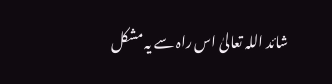شائد اللہ تعالیٰ اس راہ سے یہ مشکل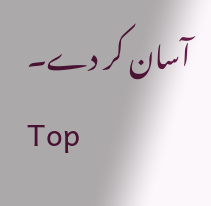آسان کر دے۔
Top